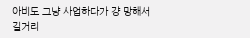아비도 그냥 사업하다가 걍 망해서
길거리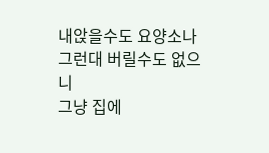내앉을수도 요양소나 그런대 버릴수도 없으니
그냥 집에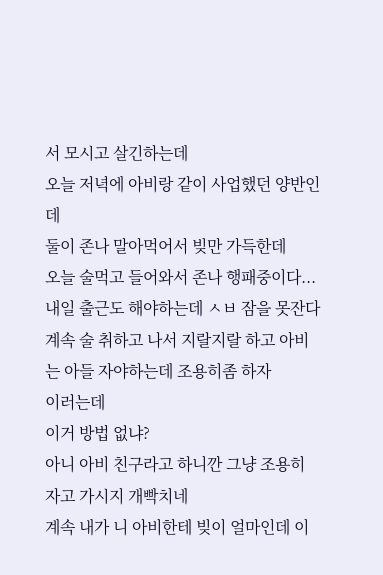서 모시고 살긴하는데
오늘 저녁에 아비랑 같이 사업했던 양반인데
둘이 존나 말아먹어서 빚만 가득한데
오늘 술먹고 들어와서 존나 행패중이다...
내일 출근도 해야하는데 ㅅㅂ 잠을 못잔다
계속 술 취하고 나서 지랄지랄 하고 아비는 아들 자야하는데 조용히좀 하자
이러는데
이거 방법 없냐?
아니 아비 친구라고 하니깐 그냥 조용히 자고 가시지 개빡치네
계속 내가 니 아비한테 빚이 얼마인데 이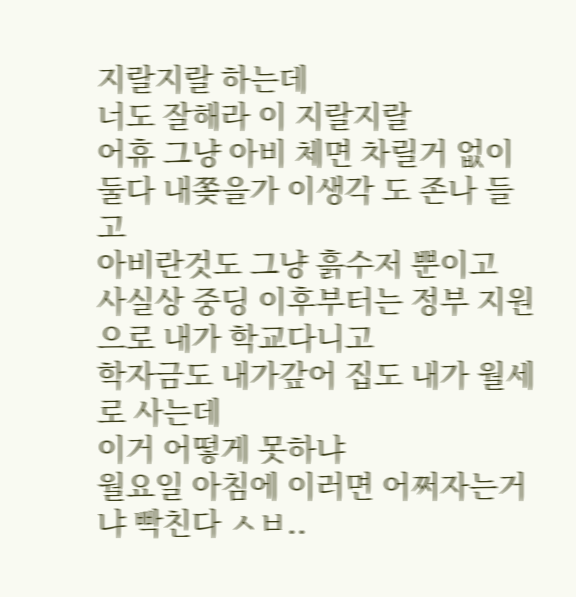지랄지랄 하는데
너도 잘해라 이 지랄지랄
어휴 그냥 아비 체면 차릴거 없이 둘다 내쫒을가 이생각 도 존나 들고
아비란것도 그냥 흙수저 뿐이고
사실상 중딩 이후부터는 정부 지원으로 내가 학교다니고
학자금도 내가갚어 집도 내가 월세로 사는데
이거 어떻게 못하냐
월요일 아침에 이러면 어쩌자는거냐 빡친다 ㅅㅂ..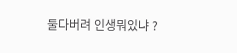둘다버려 인생뭐있냐 ?